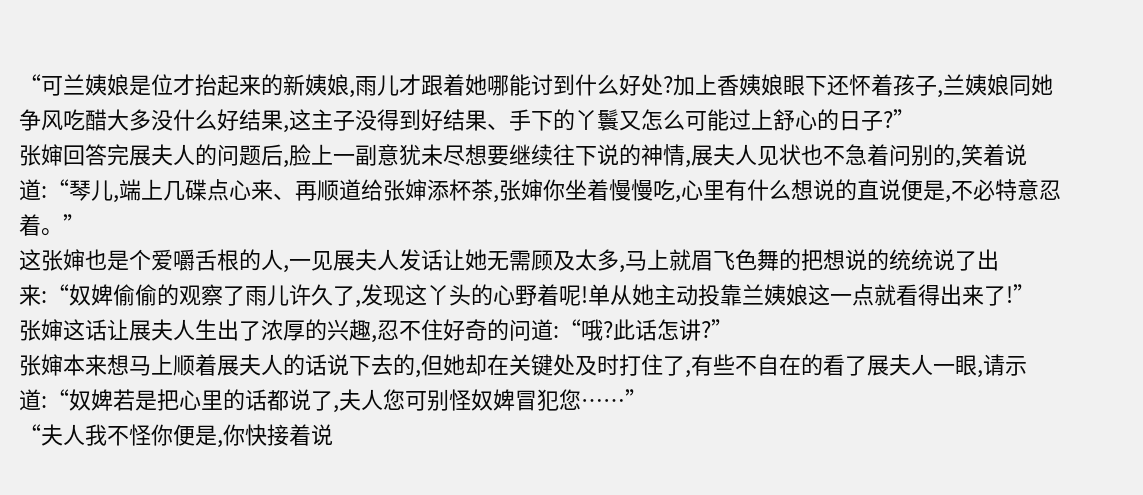“可兰姨娘是位才抬起来的新姨娘,雨儿才跟着她哪能讨到什么好处?加上香姨娘眼下还怀着孩子,兰姨娘同她争风吃醋大多没什么好结果,这主子没得到好结果、手下的丫鬟又怎么可能过上舒心的日子?”
张婶回答完展夫人的问题后,脸上一副意犹未尽想要继续往下说的神情,展夫人见状也不急着问别的,笑着说道:“琴儿,端上几碟点心来、再顺道给张婶添杯茶,张婶你坐着慢慢吃,心里有什么想说的直说便是,不必特意忍着。”
这张婶也是个爱嚼舌根的人,一见展夫人发话让她无需顾及太多,马上就眉飞色舞的把想说的统统说了出来:“奴婢偷偷的观察了雨儿许久了,发现这丫头的心野着呢!单从她主动投靠兰姨娘这一点就看得出来了!”
张婶这话让展夫人生出了浓厚的兴趣,忍不住好奇的问道:“哦?此话怎讲?”
张婶本来想马上顺着展夫人的话说下去的,但她却在关键处及时打住了,有些不自在的看了展夫人一眼,请示道:“奴婢若是把心里的话都说了,夫人您可别怪奴婢冒犯您……”
“夫人我不怪你便是,你快接着说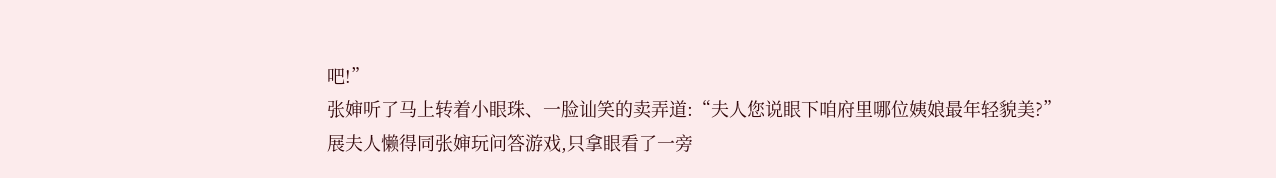吧!”
张婶听了马上转着小眼珠、一脸讪笑的卖弄道:“夫人您说眼下咱府里哪位姨娘最年轻貌美?”
展夫人懒得同张婶玩问答游戏,只拿眼看了一旁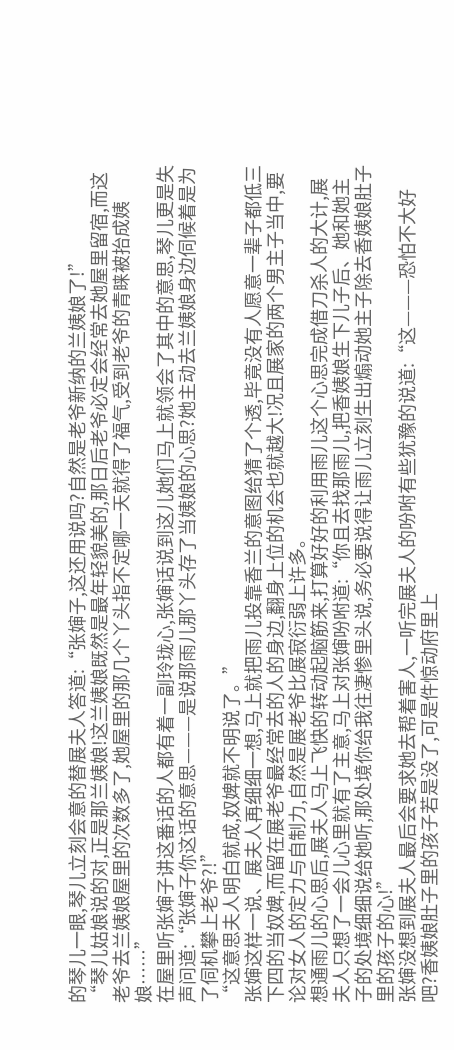的琴儿一眼,琴儿立刻会意的替展夫人答道:“张婶子,这还用说吗?自然是老爷新纳的兰姨娘了!”
“琴儿姑娘说的对,正是那兰姨娘!这兰姨娘既然是最年轻貌美的,那日后老爷必定会经常去她屋里留宿,而这老爷去兰姨娘屋里的次数多了,她屋里的那几个丫头指不定哪一天就得了福气,受到老爷的青睐被抬成姨娘……”
在屋里听张婶子讲这番话的人都有着一副玲珑心,张婶话说到这儿她们马上就领会了其中的意思,琴儿更是失声问道:“张婶子你这话的意思———是说那雨儿那丫头存了当姨娘的心思?她主动去兰姨娘身边伺候着是为了伺机攀上老爷?!”
“这意思夫人明白就成,奴婢就不明说了。”
张婶这样一说、展夫人再细细一想,马上就把雨儿投靠香兰的意图给猜了个透,毕竟没有人愿意一辈子都低三下四的当奴婢,而留在展老爷最经常去的人的身边,翻身上位的机会也就越大!况且展家的两个男主子当中,要论对女人的定力与自制力,自然是展老爷比展寂衍弱上许多。
想通雨儿的心思后,展夫人马上飞快的转动起脑筋来,打算好好的利用雨儿这个心思完成借刀杀人的大计,展夫人只想了一会儿心里就有了主意,马上对张婶吩咐道:“你且去找那雨儿,把香姨娘生下儿子后、她和她主子的处境细细说给她听,那处境你给我往凄惨里头说,务必要说得让雨儿立刻生出煽动她主子除去香姨娘肚子里的孩子的心!”
张婶没想到展夫人最后会要求她去帮着害人,一听完展夫人的吩咐有些犹豫的说道:“这———恐怕不大好吧?香姨娘肚子里的孩子若是没了,可是件惊动府里上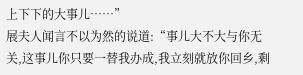上下下的大事儿……”
展夫人闻言不以为然的说道:“事儿大不大与你无关,这事儿你只要一替我办成,我立刻就放你回乡,剩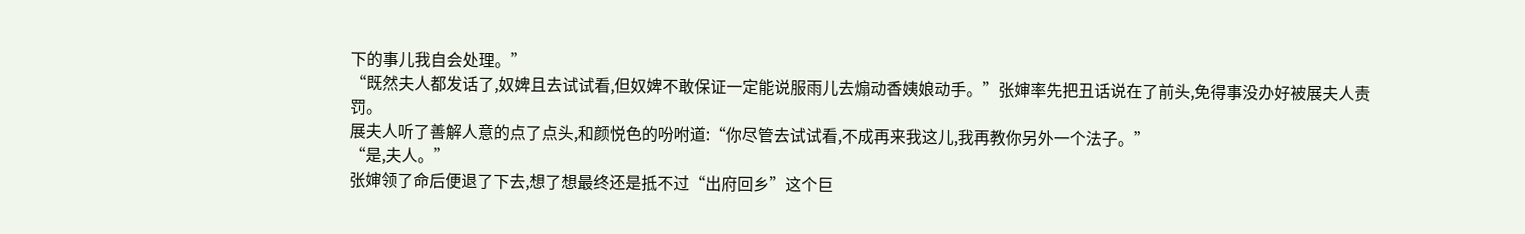下的事儿我自会处理。”
“既然夫人都发话了,奴婢且去试试看,但奴婢不敢保证一定能说服雨儿去煽动香姨娘动手。”张婶率先把丑话说在了前头,免得事没办好被展夫人责罚。
展夫人听了善解人意的点了点头,和颜悦色的吩咐道:“你尽管去试试看,不成再来我这儿,我再教你另外一个法子。”
“是,夫人。”
张婶领了命后便退了下去,想了想最终还是抵不过“出府回乡”这个巨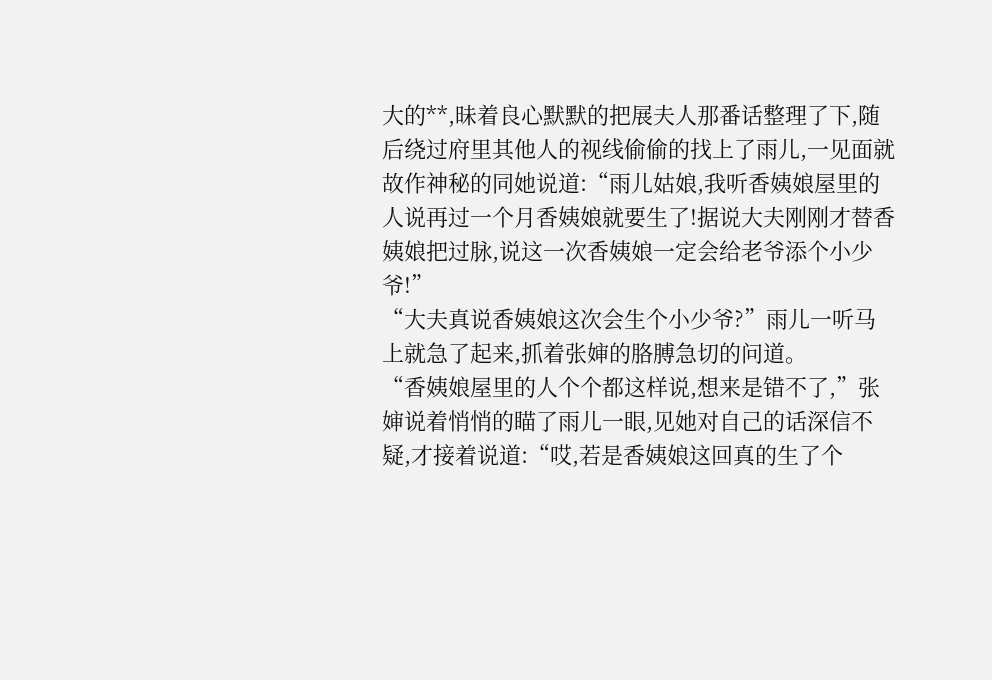大的**,昧着良心默默的把展夫人那番话整理了下,随后绕过府里其他人的视线偷偷的找上了雨儿,一见面就故作神秘的同她说道:“雨儿姑娘,我听香姨娘屋里的人说再过一个月香姨娘就要生了!据说大夫刚刚才替香姨娘把过脉,说这一次香姨娘一定会给老爷添个小少爷!”
“大夫真说香姨娘这次会生个小少爷?”雨儿一听马上就急了起来,抓着张婶的胳膊急切的问道。
“香姨娘屋里的人个个都这样说,想来是错不了,”张婶说着悄悄的瞄了雨儿一眼,见她对自己的话深信不疑,才接着说道:“哎,若是香姨娘这回真的生了个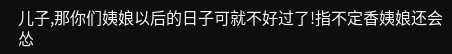儿子,那你们姨娘以后的日子可就不好过了!指不定香姨娘还会怂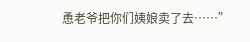恿老爷把你们姨娘卖了去……”